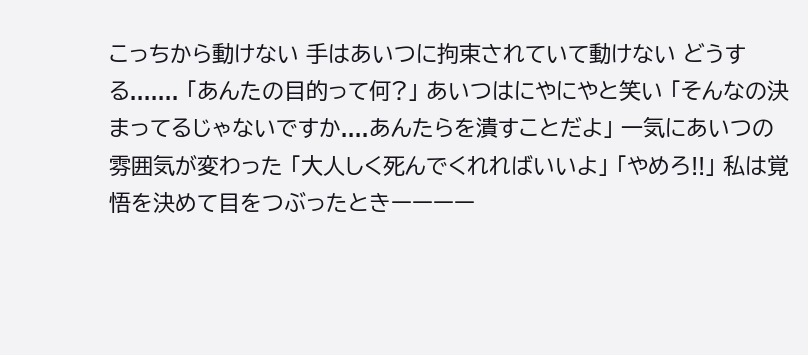こっちから動けない 手はあいつに拘束されていて動けない どうする....... 「あんたの目的って何?」 あいつはにやにやと笑い 「そんなの決まってるじゃないですか....あんたらを潰すことだよ」 一気にあいつの雰囲気が変わった 「大人しく死んでくれればいいよ」 「やめろ!!」 私は覚悟を決めて目をつぶったときーーーー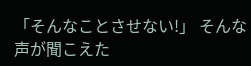「そんなことさせない!」 そんな声が聞こえた